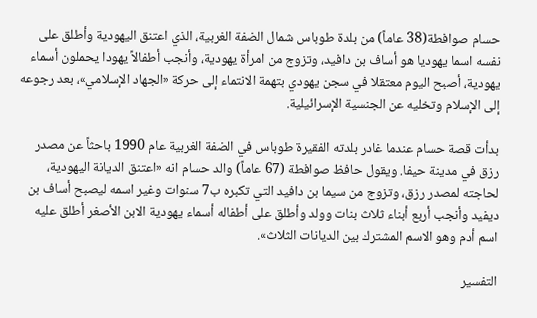حسام صوافطة(38 عاماً) من بلدة طوباس شمال الضفة الغربية، الذي اعتنق اليهودية وأطلق على نفسه اسما يهوديا هو أساف بن دافيد، وتزوج من امرأة يهودية، وأنجب أطفالاً يهودا يحملون أسماء يهودية، أصبح اليوم معتقلا في سجن يهودي بتهمة الانتماء إلى حركة «الجهاد الإسلامي»، بعد رجوعه إلى الإسلام وتخليه عن الجنسية الإسرائيلية.

بدأت قصة حسام عندما غادر بلدته الفقيرة طوباس في الضفة الغربية عام 1990 باحثاً عن مصدر رزق في مدينة حيفا. ويقول حافظ صوافطة (67 عاماً) والد حسام انه «اعتنق الديانة اليهودية، لحاجته لمصدر رزق، وتزوج من سيما بن دافيد التي تكبره ب7 سنوات وغير اسمه ليصبح أساف بن ديفيد وأنجب أربع أبناء ثلاث بنات وولد وأطلق على أطفاله أسماء يهودية الابن الأصغر أطلق عليه اسم أدم وهو الاسم المشترك بين الديانات الثلاث».

التفسير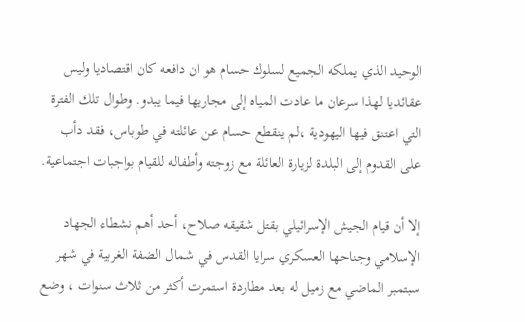الوحيد الذي يملكه الجميع لسلوك حسام هو ان دافعه كان اقتصاديا وليس عقائديا لهذا سرعان ما عادت المياه إلى مجاريها فيما يبدو. وطوال تلك الفترة التي اعتنق فيها اليهودية ،لم ينقطع حسام عن عائلته في طوباس، فقد دأب على القدوم إلى البلدة لزيارة العائلة مع زوجته وأطفاله للقيام بواجبات اجتماعية.

إلا أن قيام الجيش الإسرائيلي بقتل شقيقه صلاح، أحد أهم نشطاء الجهاد الإسلامي وجناحها العسكري سرايا القدس في شمال الضفة الغربية في شهر سبتمبر الماضي مع زميل له بعد مطاردة استمرت أكثر من ثلاث سنوات ، وضع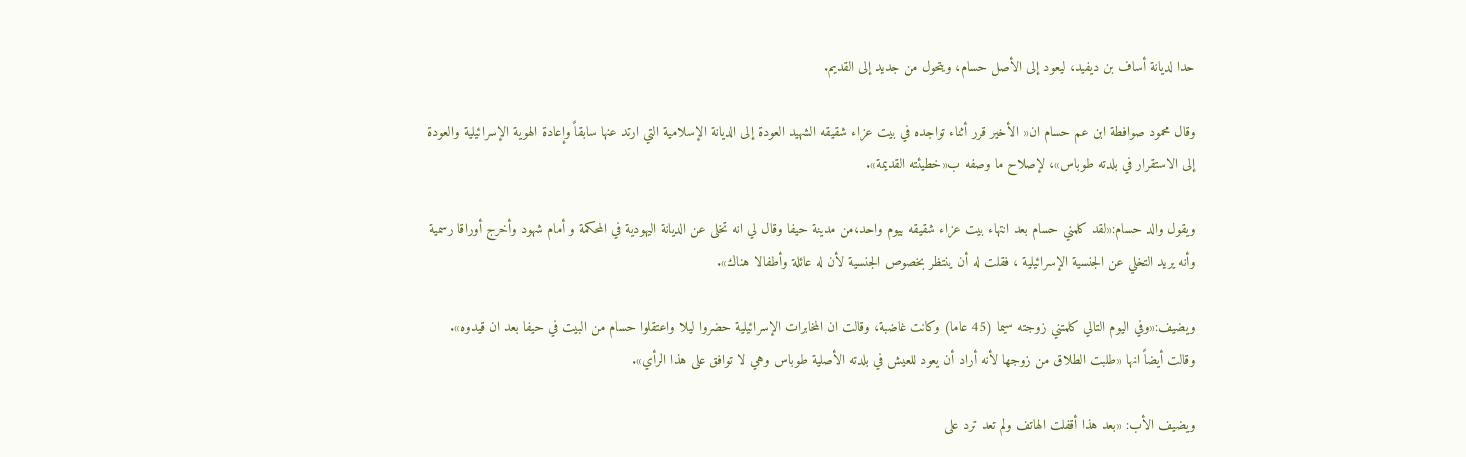حدا لديانة أساف بن ديفيد، ليعود إلى الأصل حسام، ويتحول من جديد إلى القديم.

وقال محمود صوافطة ابن عم حسام ان« الأخير قرر أثناء تواجده في بيت عزاء شقيقه الشهيد العودة إلى الديانة الإسلامية التي ارتد عنها سابقاً وإعادة الهوية الإسرائيلية والعودة إلى الاستقرار في بلدته طوباس»، لإصلاح ما وصفه ب«خطيئته القديمة».

ويقول والد حسام:«لقد كلمني حسام بعد انتهاء بيت عزاء شقيقه بيوم واحد،من مدينة حيفا وقال لي انه تخلى عن الديانة اليهودية في المحكمة و أمام شهود وأخرج أوراقا رسمية وأنه يريد التخلي عن الجنسية الإسرائيلية ، فقلت له أن ينتظر بخصوص الجنسية لأن له عائلة وأطفالا هناك».

ويضيف:«وفي اليوم التالي كلمتني زوجته سيما (45 عاما) وكانت غاضبة، وقالت ان المخابرات الإسرائيلية حضروا ليلا واعتقلوا حسام من البيت في حيفا بعد ان قيدوه». وقالت أيضاً انها «طلبت الطلاق من زوجها لأنه أراد أن يعود للعيش في بلدته الأصلية طوباس وهي لا توافق على هذا الرأي».

ويضيف الأب: «بعد هذا أقفلت الهاتف ولم تعد ترد على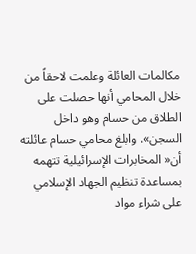مكالمات العائلة وعلمت لاحقاً من خلال المحامي أنها حصلت على الطلاق من حسام وهو داخل السجن». وابلغ محامي حسام عائلته أن« المخابرات الإسرائيلية تتهمه بمساعدة تنظيم الجهاد الإسلامي على شراء مواد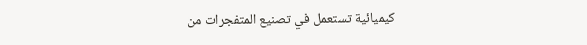كيميائية تستعمل في تصنيع المتفجرات من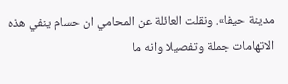مدينة حيفا». ونقلت العائلة عن المحامي ان حسام ينفي هذه الاتهامات جملة وتفصيلا وانه ما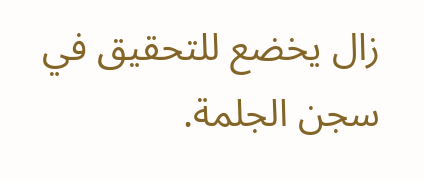زال يخضع للتحقيق في سجن الجلمة.